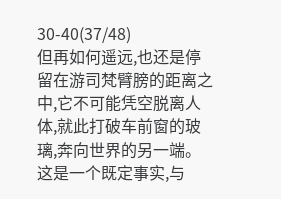30-40(37/48)
但再如何遥远,也还是停留在游司梵臂膀的距离之中,它不可能凭空脱离人体,就此打破车前窗的玻璃,奔向世界的另一端。
这是一个既定事实,与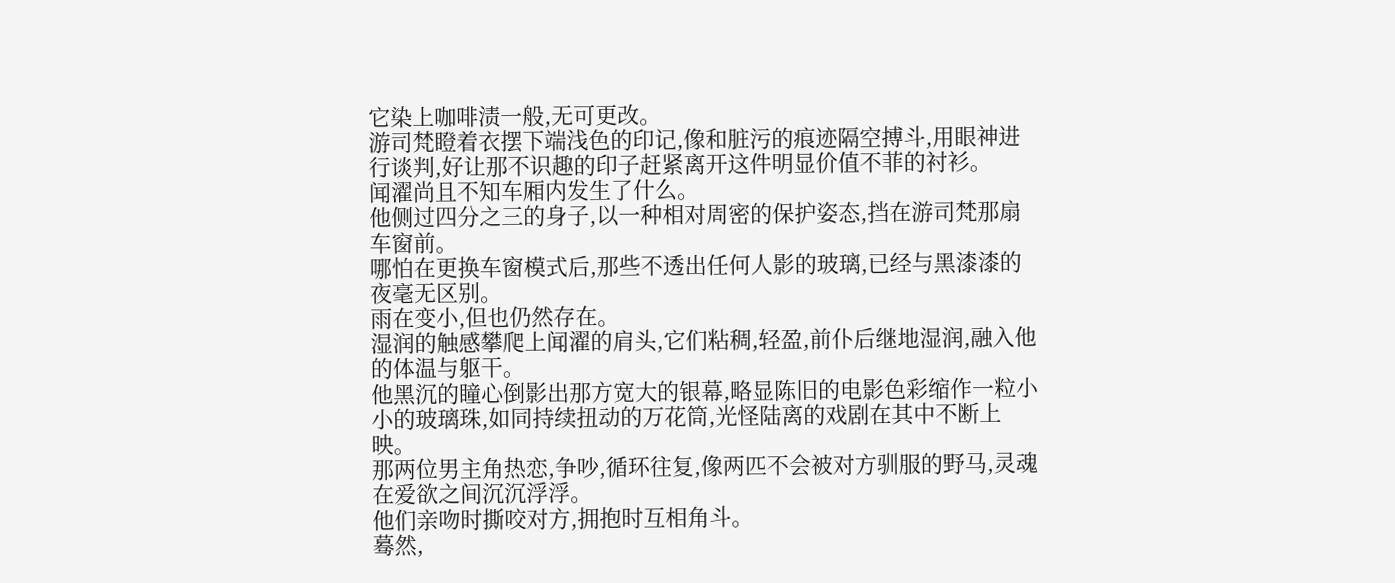它染上咖啡渍一般,无可更改。
游司梵瞪着衣摆下端浅色的印记,像和脏污的痕迹隔空搏斗,用眼神进行谈判,好让那不识趣的印子赶紧离开这件明显价值不菲的衬衫。
闻濯尚且不知车厢内发生了什么。
他侧过四分之三的身子,以一种相对周密的保护姿态,挡在游司梵那扇车窗前。
哪怕在更换车窗模式后,那些不透出任何人影的玻璃,已经与黑漆漆的夜毫无区别。
雨在变小,但也仍然存在。
湿润的触感攀爬上闻濯的肩头,它们粘稠,轻盈,前仆后继地湿润,融入他的体温与躯干。
他黑沉的瞳心倒影出那方宽大的银幕,略显陈旧的电影色彩缩作一粒小小的玻璃珠,如同持续扭动的万花筒,光怪陆离的戏剧在其中不断上映。
那两位男主角热恋,争吵,循环往复,像两匹不会被对方驯服的野马,灵魂在爱欲之间沉沉浮浮。
他们亲吻时撕咬对方,拥抱时互相角斗。
蓦然,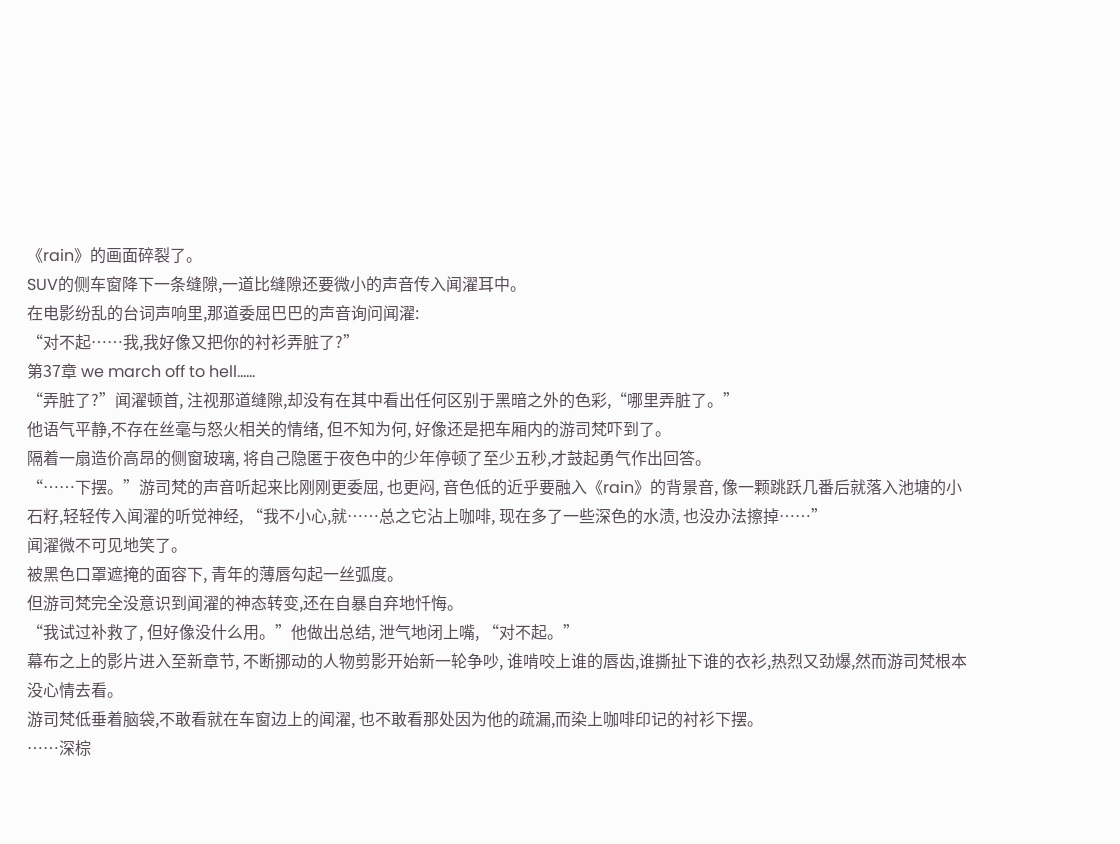《rain》的画面碎裂了。
SUV的侧车窗降下一条缝隙,一道比缝隙还要微小的声音传入闻濯耳中。
在电影纷乱的台词声响里,那道委屈巴巴的声音询问闻濯:
“对不起……我,我好像又把你的衬衫弄脏了?”
第37章 we march off to hell……
“弄脏了?”闻濯顿首, 注视那道缝隙,却没有在其中看出任何区别于黑暗之外的色彩,“哪里弄脏了。”
他语气平静,不存在丝毫与怒火相关的情绪, 但不知为何, 好像还是把车厢内的游司梵吓到了。
隔着一扇造价高昂的侧窗玻璃, 将自己隐匿于夜色中的少年停顿了至少五秒,才鼓起勇气作出回答。
“……下摆。”游司梵的声音听起来比刚刚更委屈, 也更闷, 音色低的近乎要融入《rain》的背景音, 像一颗跳跃几番后就落入池塘的小石籽,轻轻传入闻濯的听觉神经, “我不小心,就……总之它沾上咖啡, 现在多了一些深色的水渍, 也没办法擦掉……”
闻濯微不可见地笑了。
被黑色口罩遮掩的面容下, 青年的薄唇勾起一丝弧度。
但游司梵完全没意识到闻濯的神态转变,还在自暴自弃地忏悔。
“我试过补救了, 但好像没什么用。”他做出总结, 泄气地闭上嘴, “对不起。”
幕布之上的影片进入至新章节, 不断挪动的人物剪影开始新一轮争吵, 谁啃咬上谁的唇齿,谁撕扯下谁的衣衫,热烈又劲爆,然而游司梵根本没心情去看。
游司梵低垂着脑袋,不敢看就在车窗边上的闻濯, 也不敢看那处因为他的疏漏,而染上咖啡印记的衬衫下摆。
……深棕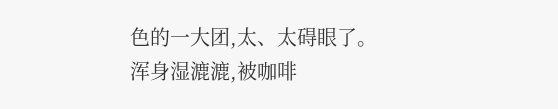色的一大团,太、太碍眼了。
浑身湿漉漉,被咖啡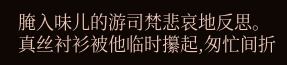腌入味儿的游司梵悲哀地反思。
真丝衬衫被他临时攥起,匆忙间折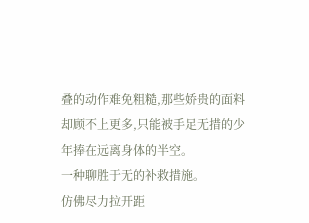叠的动作难免粗糙,那些娇贵的面料却顾不上更多,只能被手足无措的少年捧在远离身体的半空。
一种聊胜于无的补救措施。
仿佛尽力拉开距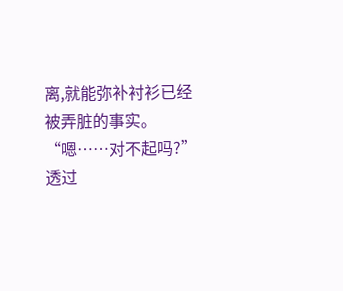离,就能弥补衬衫已经被弄脏的事实。
“嗯……对不起吗?”
透过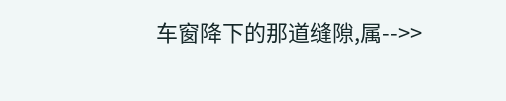车窗降下的那道缝隙,属-->>